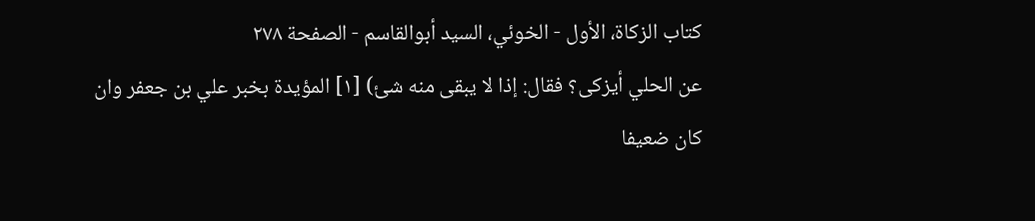كتاب الزكاة، الأول - الخوئي، السيد أبوالقاسم - الصفحة ٢٧٨
عن الحلي أيزكى؟ فقال: إذا لا يبقى منه شئ) [١] المؤيدة بخبر علي بن جعفر وان كان ضعيفا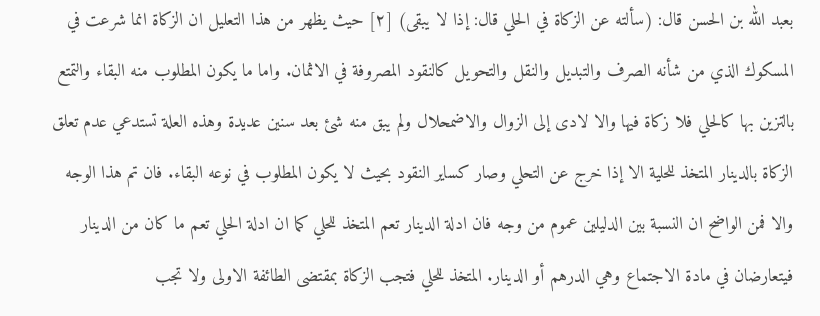بعبد الله بن الحسن قال: (سألته عن الزكاة في الحلي قال: إذا لا يبقى) [٢] حيث يظهر من هذا التعليل ان الزكاة انما شرعت في المسكوك الذي من شأنه الصرف والتبديل والنقل والتحويل كالنقود المصروفة في الاثمان. واما ما يكون المطلوب منه البقاء والتمتع بالتزين بها كالحلي فلا زكاة فيها والا لادى إلى الزوال والاضمحلال ولم يبق منه شئ بعد سنين عديدة وهذه العلة تستدعي عدم تعلق الزكاة بالدينار المتخذ للحلية الا إذا خرج عن التحلي وصار كساير النقود بحيث لا يكون المطلوب في نوعه البقاء. فان تم هذا الوجه والا فمن الواضح ان النسبة بين الدليلين عموم من وجه فان ادلة الدينار تعم المتخذ للحلي كما ان ادلة الحلي تعم ما كان من الدينار فيتعارضان في مادة الاجتماع وهي الدرهم أو الدينار. المتخذ للحلي فتجب الزكاة بمقتضى الطائفة الاولى ولا تجب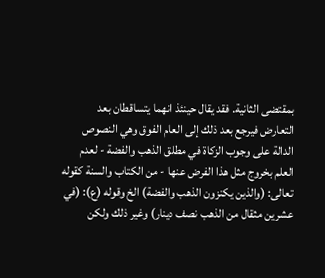بمقتضى الثانية. فقد يقال حينئذ انهما يتساقطان بعد التعارض فيرجع بعد ذلك إلى العام الفوق وهي النصوص الدالة على وجوب الزكاة في مطلق الذهب والفضة - لعدم العلم بخروج مثل هذا الفرض عنها - من الكتاب والسنة كقوله تعالى: (والذين يكنزون الذهب والفضة) الخ وقوله (ع): (في عشرين مثقال من الذهب نصف دينار) وغير ذلك ولكن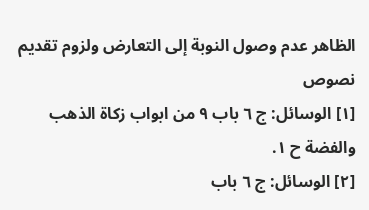الظاهر عدم وصول النوبة إلى التعارض ولزوم تقديم نصوص
[١] الوسائل: ج ٦ باب ٩ من ابواب زكاة الذهب والفضة ح ١.
[٢] الوسائل: ج ٦ باب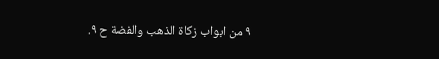٩ من ابواب زكاة الذهب والفضة ح ٩.